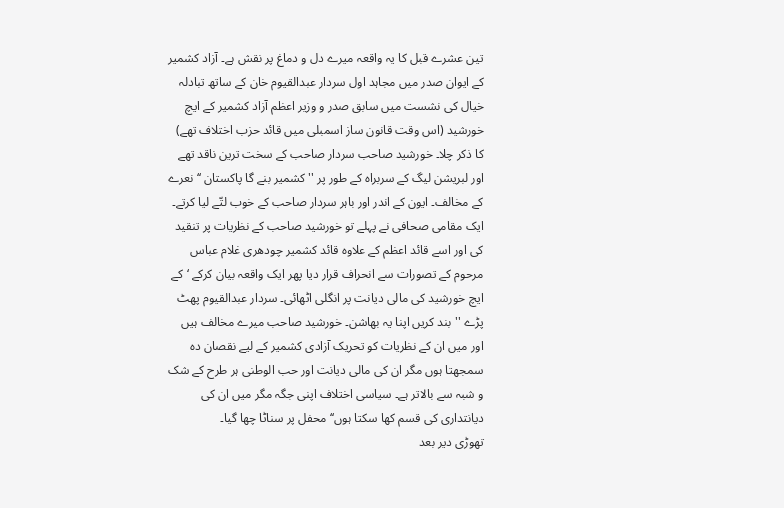تین عشرے قبل کا یہ واقعہ میرے دل و دماغ پر نقش ہے۔ آزاد کشمیر کے ایوان صدر میں مجاہد اول سردار عبدالقیوم خان کے ساتھ تبادلہ خیال کی نشست میں سابق صدر و وزیر اعظم آزاد کشمیر کے ایچ خورشید (اس وقت قانون ساز اسمبلی میں قائد حزب اختلاف تھے) کا ذکر چلا۔ خورشید صاحب سردار صاحب کے سخت ترین ناقد تھے اور لبریشن لیگ کے سربراہ کے طور پر ''کشمیر بنے گا پاکستان ‘‘ نعرے کے مخالف۔ ایون کے اندر اور باہر سردار صاحب کے خوب لتّے لیا کرتے۔
ایک مقامی صحافی نے پہلے تو خورشید صاحب کے نظریات پر تنقید کی اور اسے قائد اعظم کے علاوہ قائد کشمیر چودھری غلام عباس مرحوم کے تصورات سے انحراف قرار دیا پھر ایک واقعہ بیان کرکے ‘کے ایچ خورشید کی مالی دیانت پر انگلی اٹھائی۔ سردار عبدالقیوم پھٹ پڑے ''بند کریں اپنا یہ بھاشن۔ خورشید صاحب میرے مخالف ہیں اور میں ان کے نظریات کو تحریک آزادی کشمیر کے لیے نقصان دہ سمجھتا ہوں مگر ان کی مالی دیانت اور حب الوطنی ہر طرح کے شک و شبہ سے بالاتر ہے۔ سیاسی اختلاف اپنی جگہ مگر میں ان کی دیانتداری کی قسم کھا سکتا ہوں‘‘ محفل پر سناٹا چھا گیا۔
تھوڑی دیر بعد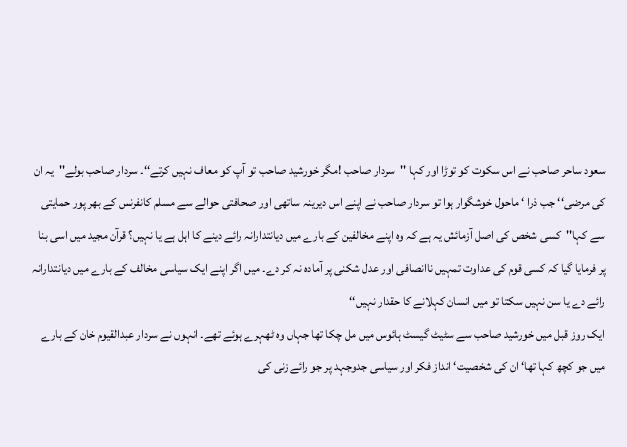سعود ساحر صاحب نے اس سکوت کو توڑا اور کہا ''سردار صاحب !مگر خورشید صاحب تو آپ کو معاف نہیں کرتے‘‘۔ سردار صاحب بولے''یہ ان کی مرضی‘‘ جب ذرا ‘ ماحول خوشگوار ہوا تو سردار صاحب نے اپنے اس دیرینہ ساتھی اور صحافتی حوالے سے مسلم کانفرنس کے بھر پور حمایتی سے کہا''کسی شخص کی اصل آزمائش یہ ہے کہ وہ اپنے مخالفین کے بارے میں دیانتدارانہ رائے دینے کا اہل ہے یا نہیں؟ قرآن مجید میں اسی بنا پر فرمایا گیا کہ کسی قوم کی عداوت تمہیں ناانصافی اور عدل شکنی پر آمادہ نہ کر دے۔ میں اگر اپنے ایک سیاسی مخالف کے بارے میں دیانتدارانہ رائے دے یا سن نہیں سکتا تو میں انسان کہلانے کا حقدار نہیں‘‘
ایک روز قبل میں خورشید صاحب سے سٹیٹ گیسٹ ہائوس میں مل چکا تھا جہاں وہ ٹھہرے ہوئے تھے۔ انہوں نے سردار عبدالقیوم خان کے بارے میں جو کچھ کہا تھا‘ ان کی شخصیت‘ انداز فکر اور سیاسی جدوجہد پر جو رائے زنی کی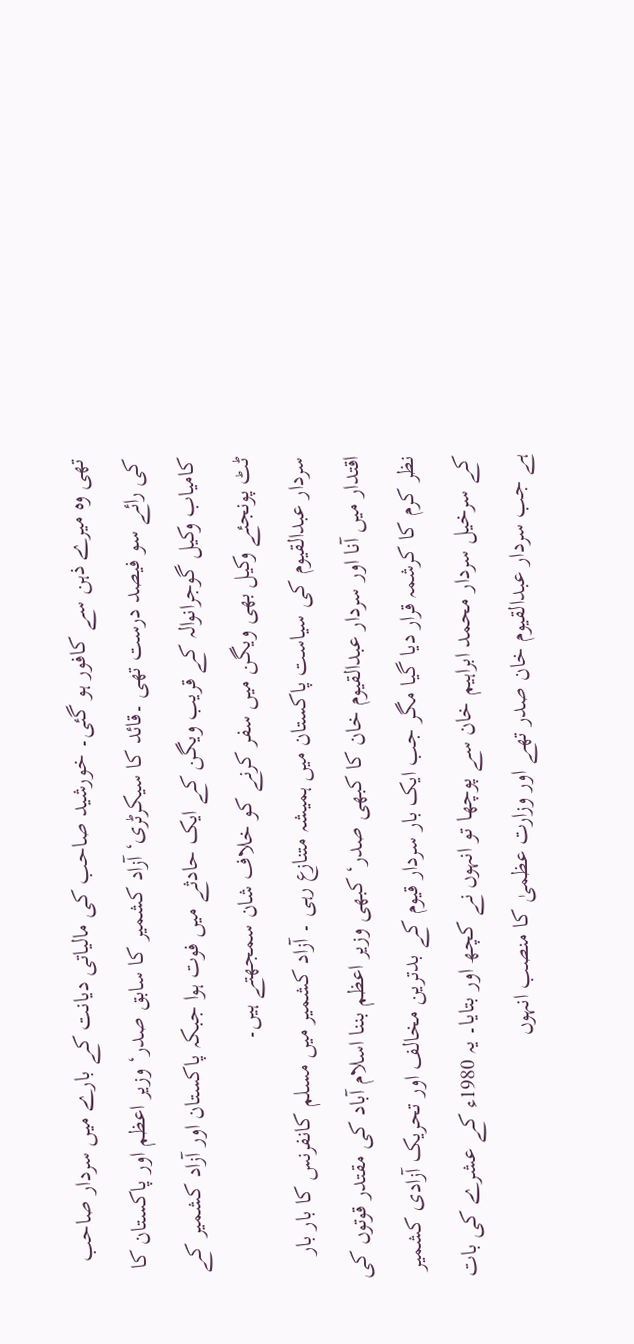تھی وہ میرے ذہن سے کافور ہو گئی۔ خورشید صاحب کی مالیاتی دیانت کے بارے میں سردار صاحب کی رائے سو فیصد درست تھی ۔قائد کا سیکرٹری‘ آزاد کشمیر کا سابق صدر‘ وزیر اعظم اور پاکستان کا کامیاب وکیل گوجرانوالہ کے قریب ویگن کے ایک حادثے میں فوت ہوا جبکہ پاکستان اور آزاد کشمیر کے ٹٹ پونجئے وکیل بھی ویگن میں سفر کرنے کو خلاف شان سمجھتے ہیں۔
سردار عبدالقیوم کی سیاست پاکستان میں ہمیشہ متنازع رہی ۔ آزاد کشمیر میں مسلم کانفرنس کا بار بار اقتدار میں آنا اور سردار عبدالقیوم خان کا کبھی صدر‘ کبھی وزیر اعظم بننا اسلام آباد کی مقتدر قوتوں کی نظر کرم کا کرشمہ قرار دیا گیا مگر جب ایک بار سردار قیوم کے بدترین مخالف اور تحریک آزادی کشمیر کے سرخیل سردار محمد ابراہیم خان سے پوچھا تو انہوں نے کچھ اور بتایا۔ یہ 1980ء کے عشرے کی بات ہے جب سردار عبدالقیوم خان صدر تھے اور وزارت عظمیٰ کا منصب انہوں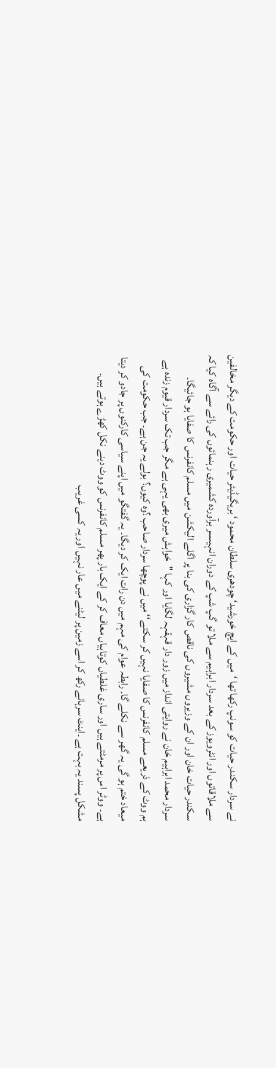نے سردار سکندر حیات کو سونپ رکھا تھا ‘میں کے ایچ خورشید‘ چودھری سلطان محمود ‘ بریگیڈیئر حیات اور حکومت کے دیگر مخالفین سے ملاقاتوں اور انٹرویوز کے بعد سردار ابراہیم سے ملا تو گپ شپ کے دوران انہیںسر برآوردہ کشمیری رہنمائوں کی رائے سے آگاہ کیا کہ سکندر حیات خان اور ان کے وزیروں مشیروں کی ناقص کار گزاری کی بنا پر اگلے الیکشن میں مسلم کانفرنس کا صفایا ہو جائیگا۔
سردار محمد ابراہیم خان نے روایتی انداز میں زور دار قہقہہ لگایا اور کہا ''خواہش میری بھی یہی ہے مگر جب تک سردار قیوم زندہ ہے ہم ووٹ کے ذریعے مسلم کانفرنس کا صفایا نہیں کر سکتے‘‘ میں نے پوچھا سردار صاحب ؟وہ کیوں؟ بولے یہ جن ہے۔ جب حکومت کی میعاد ختم ہو گی یہ گھر سے نکلے گا۔ رابطہ عوام کی مہم میں دن رات ایک کر دیگا۔ یہ گفتگو میں اپنے سیاسی کارکنوں پر جادو کر دیتا ہے۔ ووٹر اس پر مرمٹتے ہیں اور ساری غلطیاں کوتاہیاں معاف کر کے ایک بار پھر مسلم کانفرنس کو ووٹ دینے نکل کھڑے ہوتے ہیں۔ مشکل پسند یہ بہت ہے ۔اینٹ سرہانے رکھ کر اسے زمین پر لیٹنے میں عار نہیں اور یہ کسی غریب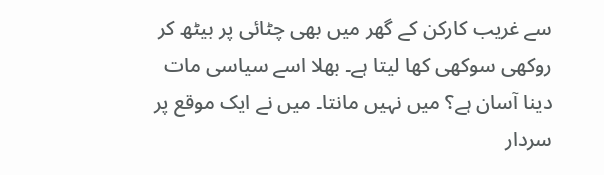سے غریب کارکن کے گھر میں بھی چٹائی پر بیٹھ کر روکھی سوکھی کھا لیتا ہے۔ بھلا اسے سیاسی مات دینا آسان ہے؟ میں نہیں مانتا۔ میں نے ایک موقع پر سردار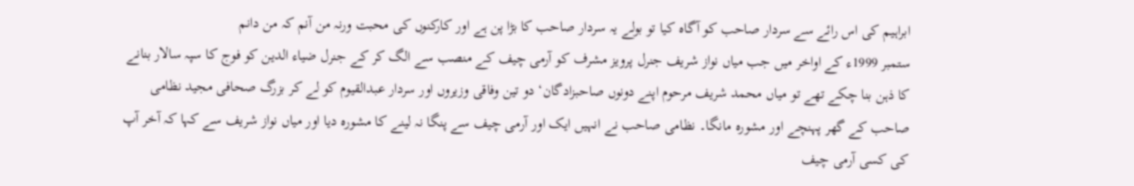ابراہیم کی اس رائے سے سردار صاحب کو آگاہ کیا تو بولے یہ سردار صاحب کا بڑا پن ہے اور کارکنوں کی محبت ورنہ من آنم کہ من دانم
ستمبر 1999ء کے اواخر میں جب میاں نواز شریف جنرل پرویز مشرف کو آرمی چیف کے منصب سے الگ کر کے جنرل ضیاء الدین کو فوج کا سپہ سالار بنانے کا ذہن بنا چکے تھے تو میاں محمد شریف مرحوم اپنے دونوں صاحبزادگان‘ دو تین وفاقی وزیروں اور سردار عبدالقیوم کو لے کر بزرگ صحافی مجید نظامی صاحب کے گھر پہنچے اور مشورہ مانگا۔ نظامی صاحب نے انہیں ایک اور آرمی چیف سے پنگا نہ لینے کا مشورہ دیا اور میاں نواز شریف سے کہا کہ آخر آپ کی کسی آرمی چیف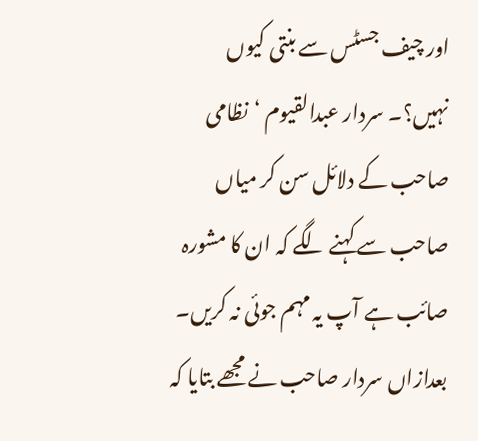اور چیف جسٹس سے بنتی کیوں نہیں؟۔ سردار عبدالقیوم ‘نظامی صاحب کے دلائل سن کر میاں صاحب سے کہنے لگے کہ ان کا مشورہ صائب ہے آپ یہ مہم جوئی نہ کریں۔ بعدازاں سردار صاحب نے مجھے بتایا کہ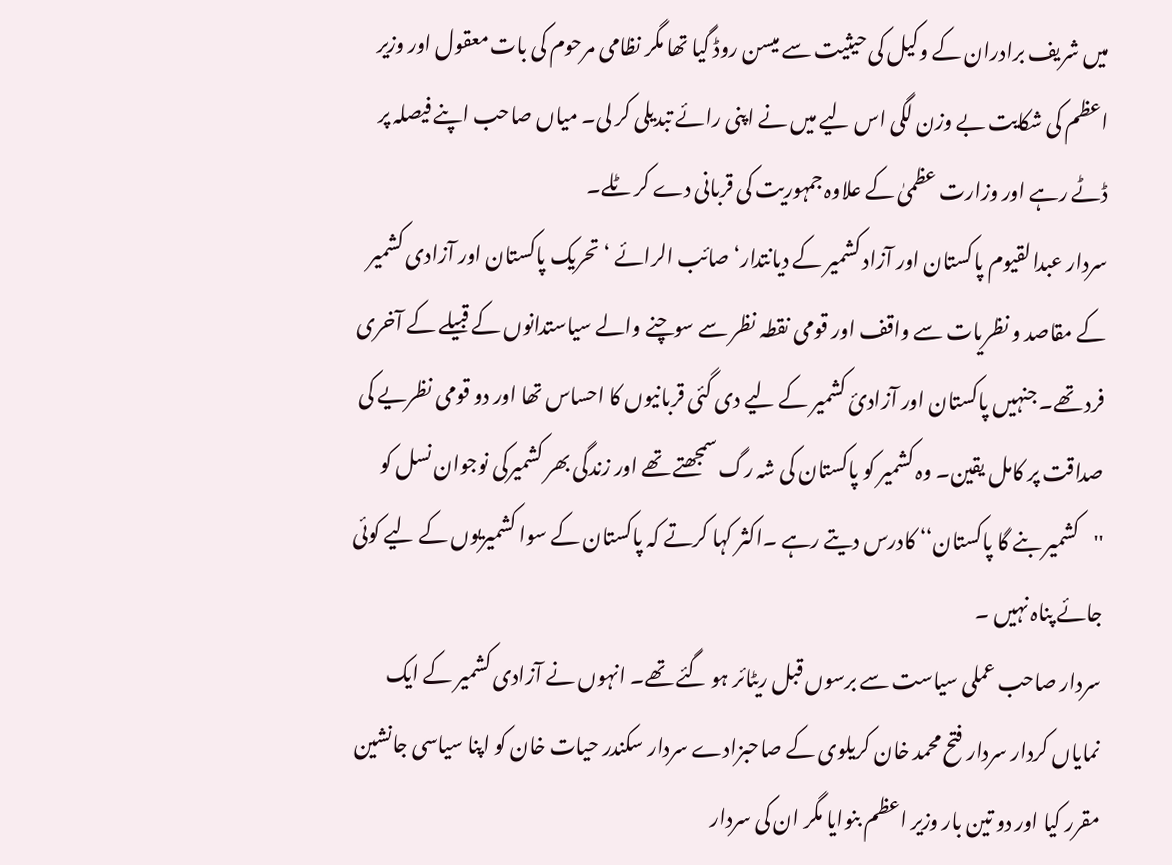میں شریف برادران کے وکیل کی حیثیت سے میسن روڈ گیا تھا مگر نظامی مرحوم کی بات معقول اور وزیر اعظم کی شکایت بے وزن لگی اس لیے میں نے اپنی رائے تبدیلی کر لی۔ میاں صاحب اپنے فیصلہ پر ڈٹے رہے اور وزارت عظمیٰ کے علاوہ جمہوریت کی قربانی دے کر ٹلے۔
سردار عبدالقیوم پاکستان اور آزاد کشمیر کے دیانتدار‘ صائب الرائے ‘ تحریک پاکستان اور آزادی کشمیر کے مقاصد و نظریات سے واقف اور قومی نقطہ نظر سے سوچنے والے سیاستدانوں کے قبیلے کے آخری فرد تھے۔ جنہیں پاکستان اور آزادیٔ کشمیر کے لیے دی گئی قربانیوں کا احساس تھا اور دو قومی نظریے کی صداقت پر کامل یقین۔ وہ کشمیر کو پاکستان کی شہ رگ سمجھتے تھے اور زندگی بھر کشمیرکی نوجوان نسل کو ''کشمیر بنے گا پاکستان‘‘ کادرس دیتے رہے ۔اکثر کہا کرتے کہ پاکستان کے سوا کشمیریوں کے لیے کوئی جائے پناہ نہیں ۔
سردار صاحب عملی سیاست سے برسوں قبل ریٹائر ہو گئے تھے۔ انہوں نے آزادی کشمیر کے ایک نمایاں کردار سردار فتح محمد خان کریلوی کے صاحبزادے سردار سکندر حیات خان کو اپنا سیاسی جانشین مقرر کیا اور دو تین بار وزیر اعظم بنوایا مگر ان کی سردار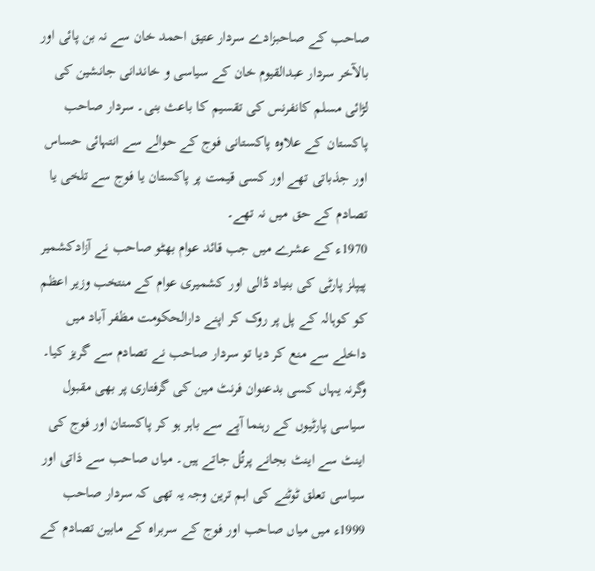صاحب کے صاحبزادے سردار عتیق احمد خان سے نہ بن پائی اور بالآخر سردار عبدالقیوم خان کے سیاسی و خاندانی جانشین کی لڑائی مسلم کانفرنس کی تقسیم کا باعث بنی۔ سردار صاحب پاکستان کے علاوہ پاکستانی فوج کے حوالے سے انتہائی حساس اور جذباتی تھے اور کسی قیمت پر پاکستان یا فوج سے تلخی یا تصادم کے حق میں نہ تھے۔
1970ء کے عشرے میں جب قائد عوام بھٹو صاحب نے آزادکشمیر پیپلز پارٹی کی بنیاد ڈالی اور کشمیری عوام کے منتخب وزیر اعظم کو کوہالہ کے پل پر روک کر اپنے دارالحکومت مظفر آباد میں داخلے سے منع کر دیا تو سردار صاحب نے تصادم سے گریز کیا۔ وگرنہ یہاں کسی بدعنوان فرنٹ مین کی گرفتاری پر بھی مقبول سیاسی پارٹیوں کے رہنما آپے سے باہر ہو کر پاکستان اور فوج کی اینٹ سے اینٹ بجانے پرتُل جاتے ہیں۔ میاں صاحب سے ذاتی اور سیاسی تعلق ٹوٹنے کی اہم ترین وجہ یہ تھی کہ سردار صاحب 1999ء میں میاں صاحب اور فوج کے سربراہ کے مابین تصادم کے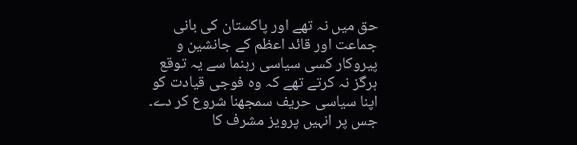حق میں نہ تھے اور پاکستان کی بانی جماعت اور قائد اعظم کے جانشین و پیروکار کسی سیاسی رہنما سے یہ توقع ہرگز نہ کرتے تھے کہ وہ فوجی قیادت کو اپنا سیاسی حریف سمجھنا شروع کر دے۔ جس پر انہیں پرویز مشرف کا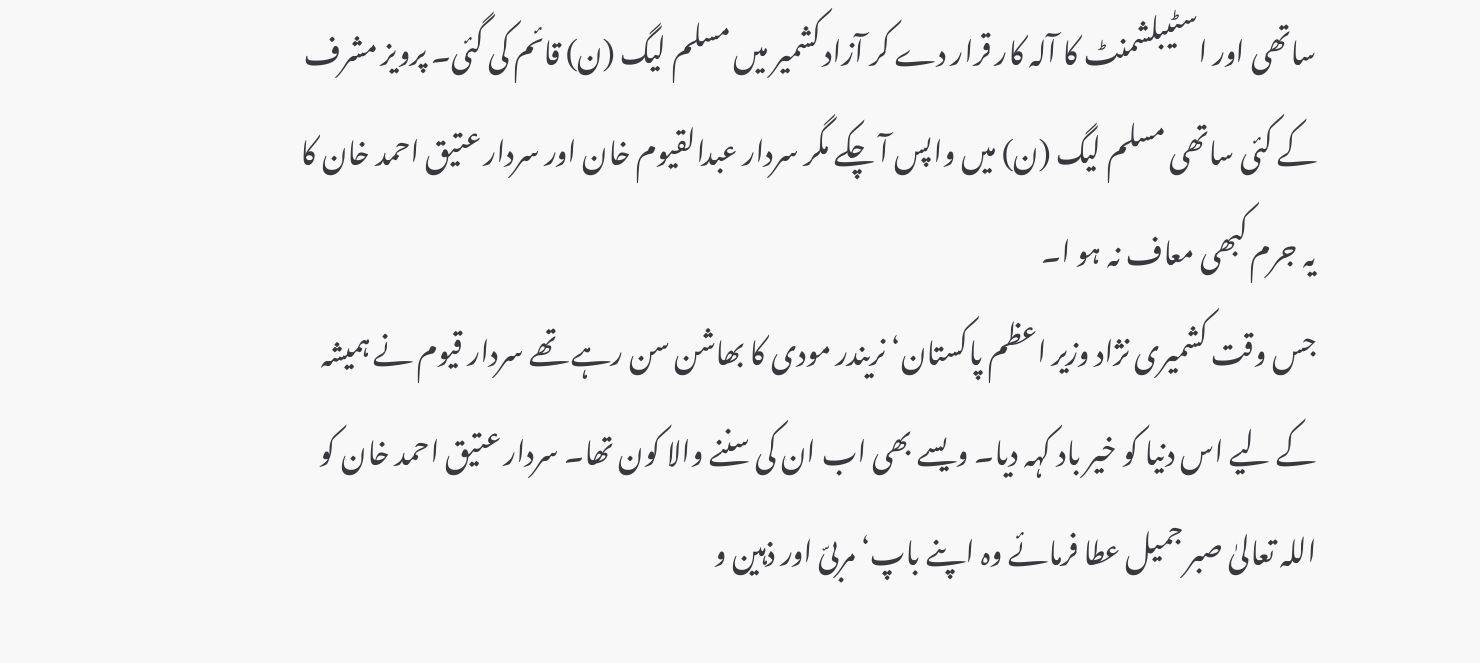ساتھی اور اسٹیبلشمنٹ کا آلہ کار قرار دے کر آزاد کشمیر میں مسلم لیگ (ن) قائم کی گئی۔ پرویز مشرف کے کئی ساتھی مسلم لیگ (ن) میں واپس آ چکے مگر سردار عبدالقیوم خان اور سردار عتیق احمد خان کا یہ جرم کبھی معاف نہ ہو ا۔
جس وقت کشمیری نژاد وزیر اعظم پاکستان‘ نریندر مودی کا بھاشن سن رہے تھے سردار قیوم نے ہمیشہ کے لیے اس دنیا کو خیر باد کہہ دیا۔ ویسے بھی اب ان کی سننے والا کون تھا۔ سردار عتیق احمد خان کو اللہ تعالیٰ صبر جمیل عطا فرمائے وہ اپنے باپ‘ مربیّ اور ذہین و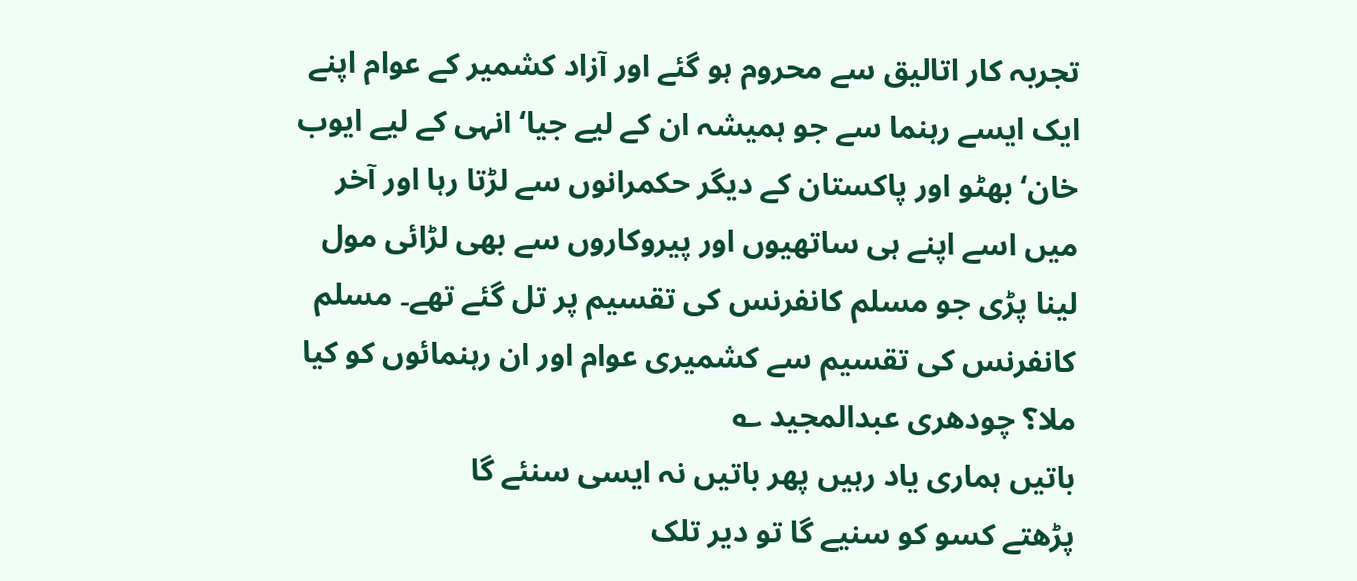تجربہ کار اتالیق سے محروم ہو گئے اور آزاد کشمیر کے عوام اپنے ایک ایسے رہنما سے جو ہمیشہ ان کے لیے جیا‘ انہی کے لیے ایوب خان‘ بھٹو اور پاکستان کے دیگر حکمرانوں سے لڑتا رہا اور آخر میں اسے اپنے ہی ساتھیوں اور پیروکاروں سے بھی لڑائی مول لینا پڑی جو مسلم کانفرنس کی تقسیم پر تل گئے تھے۔ مسلم کانفرنس کی تقسیم سے کشمیری عوام اور ان رہنمائوں کو کیا ملا؟ چودھری عبدالمجید ؎
باتیں ہماری یاد رہیں پھر باتیں نہ ایسی سنئے گا
پڑھتے کسو کو سنیے گا تو دیر تلک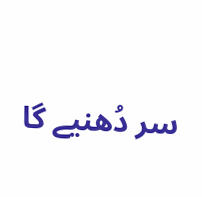سر دُھنیے گا